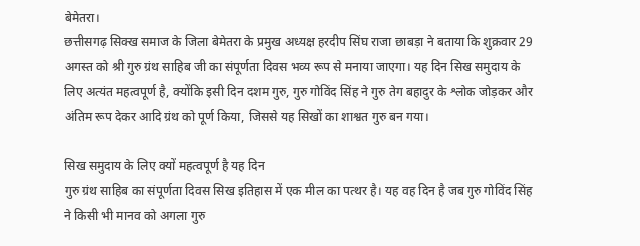बेमेतरा।
छत्तीसगढ़ सिक्ख समाज के जिला बेमेतरा के प्रमुख अध्यक्ष हरदीप सिंघ राजा छाबड़ा ने बताया कि शुक्रवार 29 अगस्त को श्री गुरु ग्रंथ साहिब जी का संपूर्णता दिवस भव्य रूप से मनाया जाएगा। यह दिन सिख समुदाय के लिए अत्यंत महत्वपूर्ण है, क्योंकि इसी दिन दशम गुरु, गुरु गोविंद सिंह ने गुरु तेग बहादुर के श्लोक जोड़कर और अंतिम रूप देकर आदि ग्रंथ को पूर्ण किया, जिससे यह सिखों का शाश्वत गुरु बन गया।

सिख समुदाय के लिए क्यों महत्वपूर्ण है यह दिन
गुरु ग्रंथ साहिब का संपूर्णता दिवस सिख इतिहास में एक मील का पत्थर है। यह वह दिन है जब गुरु गोविंद सिंह ने किसी भी मानव को अगला गुरु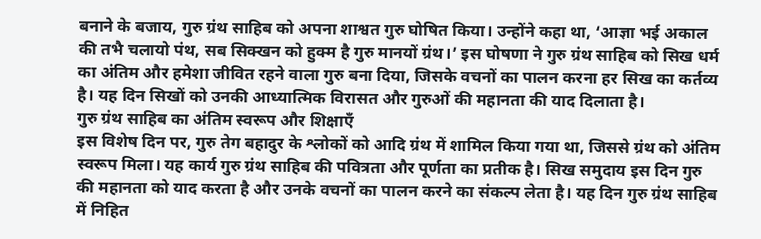बनाने के बजाय, गुरु ग्रंथ साहिब को अपना शाश्वत गुरु घोषित किया। उन्होंने कहा था, ‘आज्ञा भई अकाल की तभै चलायो पंथ, सब सिक्खन को हुक्म है गुरु मानयों ग्रंथ।’ इस घोषणा ने गुरु ग्रंथ साहिब को सिख धर्म का अंतिम और हमेशा जीवित रहने वाला गुरु बना दिया, जिसके वचनों का पालन करना हर सिख का कर्तव्य है। यह दिन सिखों को उनकी आध्यात्मिक विरासत और गुरुओं की महानता की याद दिलाता है।
गुरु ग्रंथ साहिब का अंतिम स्वरूप और शिक्षाएँ
इस विशेष दिन पर, गुरु तेग बहादुर के श्लोकों को आदि ग्रंथ में शामिल किया गया था, जिससे ग्रंथ को अंतिम स्वरूप मिला। यह कार्य गुरु ग्रंथ साहिब की पवित्रता और पूर्णता का प्रतीक है। सिख समुदाय इस दिन गुरु की महानता को याद करता है और उनके वचनों का पालन करने का संकल्प लेता है। यह दिन गुरु ग्रंथ साहिब में निहित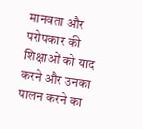मानवता और परोपकार की शिक्षाओं को याद करने और उनका पालन करने का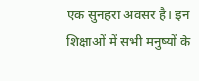एक सुनहरा अवसर है। इन शिक्षाओं में सभी मनुष्यों के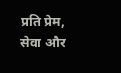प्रति प्रेम, सेवा और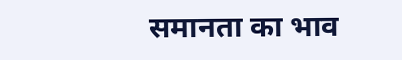समानता का भाव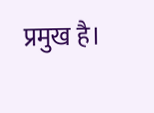प्रमुख है।